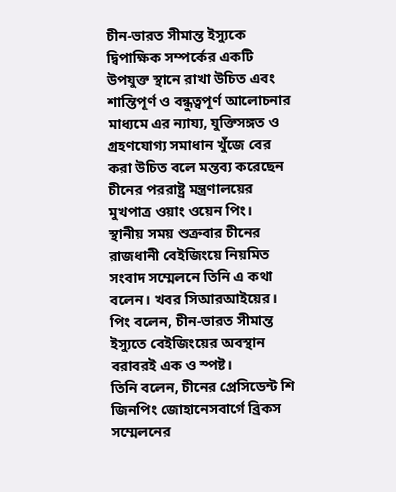চীন-ভারত সীমান্ত ইস্যুকে দ্বিপাক্ষিক সম্পর্কের একটি উপযুক্ত স্থানে রাখা উচিত এবং শান্তিপূর্ণ ও বন্ধুত্বপূর্ণ আলোচনার মাধ্যমে এর ন্যায্য, যুক্তিসঙ্গত ও গ্রহণযোগ্য সমাধান খুঁজে বের করা উচিত বলে মন্তব্য করেছেন চীনের পররাষ্ট্র মন্ত্রণালয়ের মুখপাত্র ওয়াং ওয়েন পিং।
স্থানীয় সময় শুক্রবার চীনের রাজধানী বেইজিংয়ে নিয়মিত সংবাদ সম্মেলনে তিনি এ কথা বলেন। খবর সিআরআইয়ের।
পিং বলেন, চীন-ভারত সীমান্ত ইস্যুতে বেইজিংয়ের অবস্থান বরাবরই এক ও স্পষ্ট।
তিনি বলেন, চীনের প্রেসিডেন্ট শি জিনপিং জোহানেসবার্গে ব্রিকস সম্মেলনের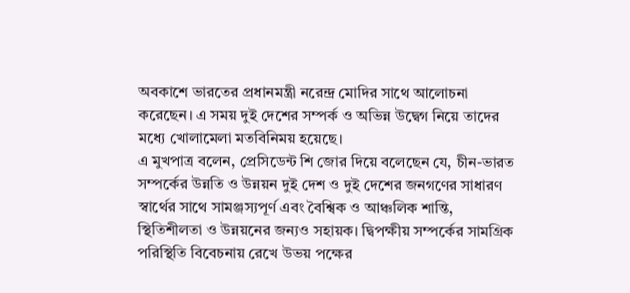অবকাশে ভারতের প্রধানমন্ত্রী নরেন্দ্র মোদির সাথে আলোচনা করেছেন। এ সময় দুই দেশের সম্পর্ক ও অভিন্ন উদ্বেগ নিয়ে তাদের মধ্যে খোলামেলা মতবিনিময় হয়েছে।
এ মুখপাত্র বলেন, প্রেসিডেন্ট শি জোর দিয়ে বলেছেন যে, চীন-ভারত সম্পর্কের উন্নতি ও উন্নয়ন দুই দেশ ও দুই দেশের জনগণের সাধারণ স্বার্থের সাথে সামঞ্জস্যপূর্ণ এবং বৈশ্বিক ও আঞ্চলিক শান্তি, স্থিতিশীলতা ও উন্নয়নের জন্যও সহায়ক। দ্বিপক্ষীয় সম্পর্কের সামগ্রিক পরিস্থিতি বিবেচনায় রেখে উভয় পক্ষের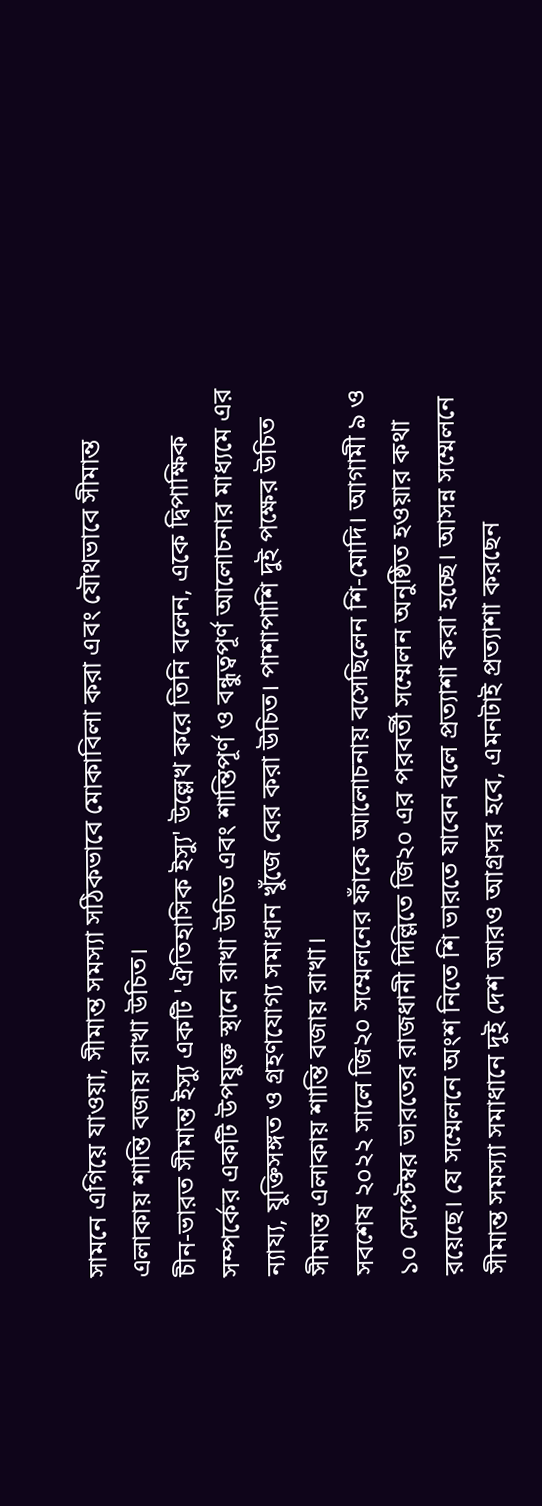সামনে এগিয়ে যাওয়া, সীমান্ত সমস্যা সঠিকভাবে মোকাবিলা করা এবং যৌথভাবে সীমান্ত এলাকায় শান্তি বজায় রাখা উচিত।
চীন-ভারত সীমান্ত ইস্যু একটি 'ঐতিহাসিক ইস্যু' উল্লেখ করে তিনি বলেন, একে দ্বিপাক্ষিক সম্পর্কের একটি উপযুক্ত স্থানে রাখা উচিত এবং শান্তিপূর্ণ ও বন্ধুত্বপূর্ণ আলোচনার মাধ্যমে এর ন্যায্য, যুক্তিসঙ্গত ও গ্রহণযোগ্য সমাধান খুঁজে বের করা উচিত। পাশাপাশি দুই পক্ষের উচিত সীমান্ত এলাকায় শান্তি বজায় রাখা।
সবশেষ ২০২২ সালে জি২০ সম্মেলনের ফাঁকে আলোচনায় বসেছিলেন শি-মোদি। আগামী ৯ ও ১০ সেপ্টেম্বর ভারতের রাজধানী দিল্লিতে জি২০ এর পরবর্তী সম্মেলন অনুষ্ঠিত হওয়ার কথা রয়েছে। যে সম্মেলনে অংশ নিতে শি ভারতে যাবেন বলে প্রত্যাশা করা হচ্ছে। আসন্ন সম্মেলনে সীমান্ত সমস্যা সমাধানে দুই দেশ আরও আগ্রসর হবে, এমনটাই প্রত্যাশা করছেন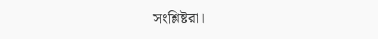সংশ্লিষ্টরা।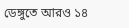ডেঙ্গুতে আরও ১৪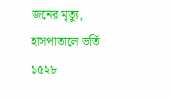জনের মৃত্যু, হাসপাতালে ভর্তি ১৫২৮